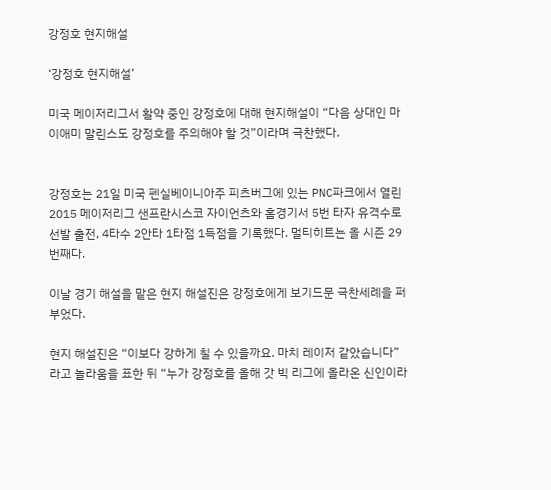강정호 현지해설

‘강정호 현지해설’

미국 메이저리그서 활약 중인 강정호에 대해 현지해설이 “다음 상대인 마이애미 말린스도 강정호를 주의해야 할 것”이라며 극찬했다.


강정호는 21일 미국 펜실베이니아주 피츠버그에 있는 PNC파크에서 열린 2015 메이저리그 샌프란시스코 자이언츠와 홈경기서 5번 타자 유격수로 선발 출전, 4타수 2안타 1타점 1득점을 기록했다. 멀티히트는 올 시즌 29번째다.

이날 경기 해설을 맡은 현지 해설진은 강정호에게 보기드문 극찬세례을 퍼부었다.

현지 해설진은 “이보다 강하게 칠 수 있을까요. 마치 레이저 같았습니다”라고 놀라움을 표한 뒤 “누가 강정호를 올해 갓 빅 리그에 올라온 신인이라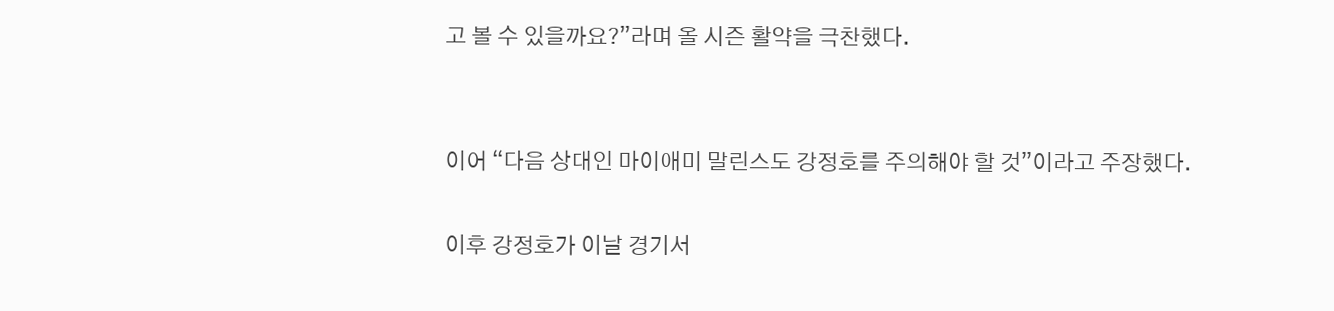고 볼 수 있을까요?”라며 올 시즌 활약을 극찬했다.


이어 “다음 상대인 마이애미 말린스도 강정호를 주의해야 할 것”이라고 주장했다.

이후 강정호가 이날 경기서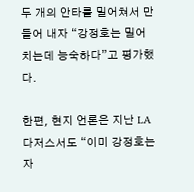두 개의 안타를 밀어쳐서 만들어 내자 “강정호는 밀어 치는데 능숙하다”고 평가했다.

한편, 현지 언론은 지난 LA다저스서도 “이미 강정호는 자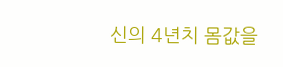신의 4년치 몸값을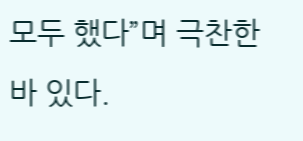모두 했다”며 극찬한 바 있다.